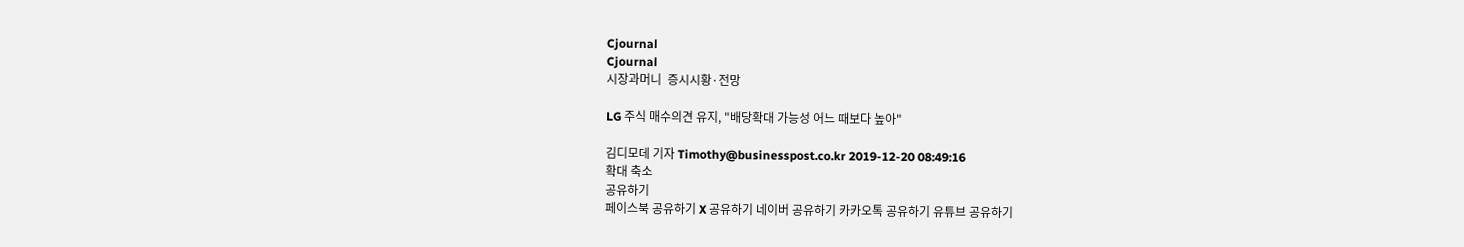Cjournal
Cjournal
시장과머니  증시시황·전망

LG 주식 매수의견 유지, "배당확대 가능성 어느 때보다 높아"

김디모데 기자 Timothy@businesspost.co.kr 2019-12-20 08:49:16
확대 축소
공유하기
페이스북 공유하기 X 공유하기 네이버 공유하기 카카오톡 공유하기 유튜브 공유하기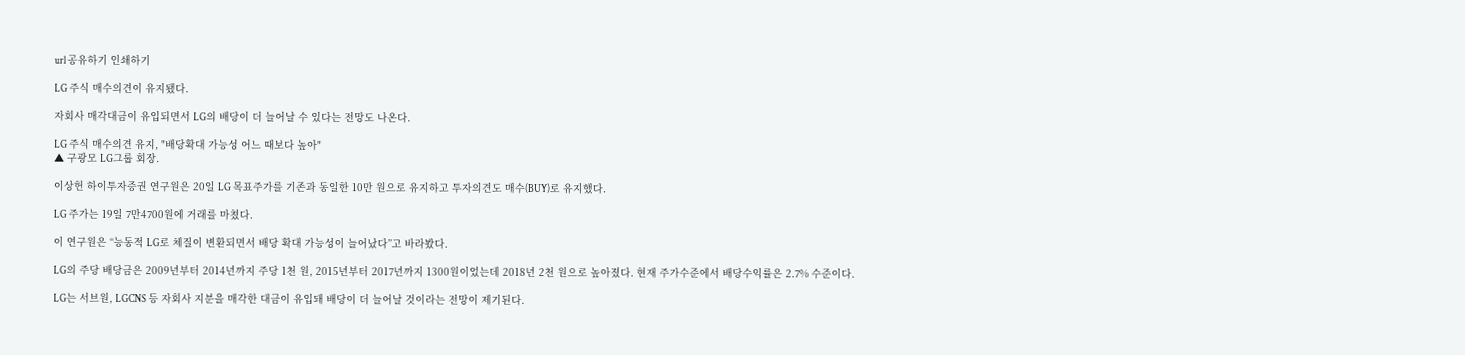url 공유하기 인쇄하기

LG 주식 매수의견이 유지됐다.

자회사 매각대금이 유입되면서 LG의 배당이 더 늘어날 수 있다는 전망도 나온다.

LG 주식 매수의견 유지, "배당확대 가능성 어느 때보다 높아"
▲ 구광모 LG그룹 회장.

이상헌 하이투자증권 연구원은 20일 LG 목표주가를 기존과 동일한 10만 원으로 유지하고 투자의견도 매수(BUY)로 유지했다.

LG 주가는 19일 7만4700원에 거래를 마쳤다.

이 연구원은 “능동적 LG로 체질이 변환되면서 배당 확대 가능성이 늘어났다”고 바라봤다.

LG의 주당 배당금은 2009년부터 2014년까지 주당 1천 원, 2015년부터 2017년까지 1300원이었는데 2018년 2천 원으로 높아졌다. 현재 주가수준에서 배당수익률은 2.7% 수준이다.

LG는 서브원, LGCNS 등 자회사 지분을 매각한 대금이 유입돼 배당이 더 늘어날 것이라는 전망이 제기된다.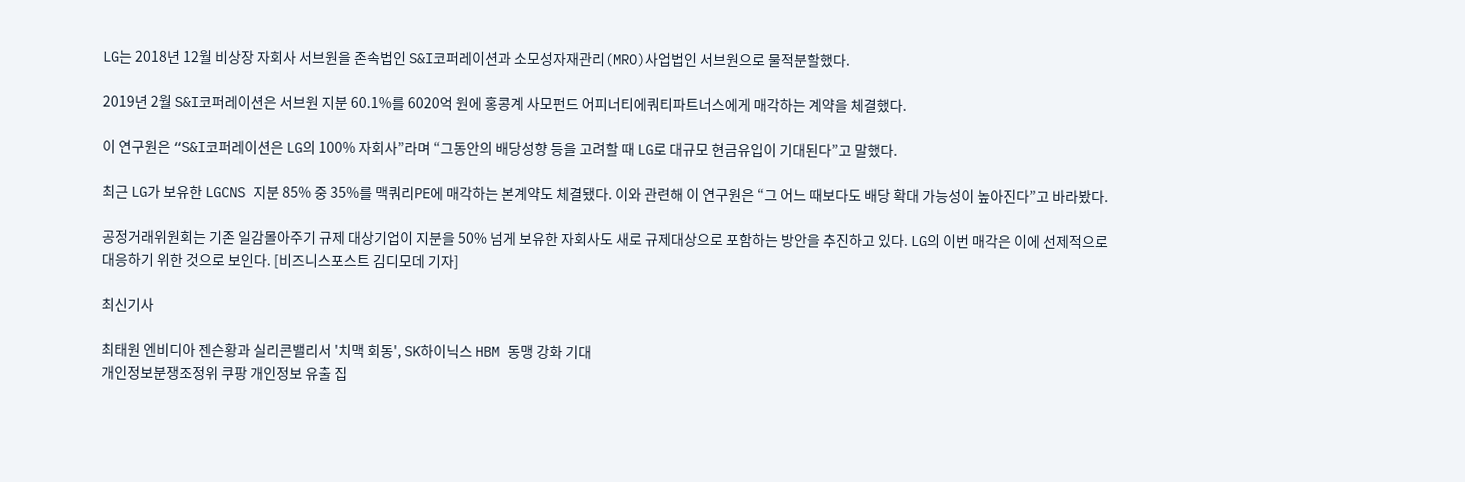LG는 2018년 12월 비상장 자회사 서브원을 존속법인 S&I코퍼레이션과 소모성자재관리(MRO)사업법인 서브원으로 물적분할했다.

2019년 2월 S&I코퍼레이션은 서브원 지분 60.1%를 6020억 원에 홍콩계 사모펀드 어피너티에쿼티파트너스에게 매각하는 계약을 체결했다.

이 연구원은 “S&I코퍼레이션은 LG의 100% 자회사”라며 “그동안의 배당성향 등을 고려할 때 LG로 대규모 현금유입이 기대된다”고 말했다.

최근 LG가 보유한 LGCNS 지분 85% 중 35%를 맥쿼리PE에 매각하는 본계약도 체결됐다. 이와 관련해 이 연구원은 “그 어느 때보다도 배당 확대 가능성이 높아진다”고 바라봤다.

공정거래위원회는 기존 일감몰아주기 규제 대상기업이 지분을 50% 넘게 보유한 자회사도 새로 규제대상으로 포함하는 방안을 추진하고 있다. LG의 이번 매각은 이에 선제적으로 대응하기 위한 것으로 보인다. [비즈니스포스트 김디모데 기자]

최신기사

최태원 엔비디아 젠슨황과 실리콘밸리서 '치맥 회동', SK하이닉스 HBM 동맹 강화 기대
개인정보분쟁조정위 쿠팡 개인정보 유출 집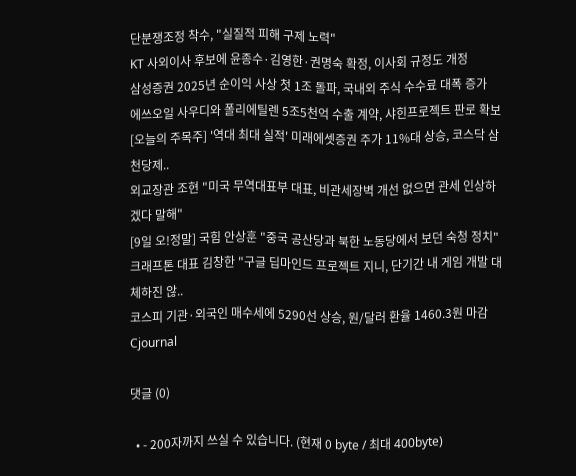단분쟁조정 착수, "실질적 피해 구제 노력"
KT 사외이사 후보에 윤종수·김영한·권명숙 확정, 이사회 규정도 개정
삼성증권 2025년 순이익 사상 첫 1조 돌파, 국내외 주식 수수료 대폭 증가
에쓰오일 사우디와 폴리에틸렌 5조5천억 수출 계약, 샤힌프로젝트 판로 확보
[오늘의 주목주] '역대 최대 실적' 미래에셋증권 주가 11%대 상승, 코스닥 삼천당제..
외교장관 조현 "미국 무역대표부 대표, 비관세장벽 개선 없으면 관세 인상하겠다 말해"
[9일 오!정말] 국힘 안상훈 "중국 공산당과 북한 노동당에서 보던 숙청 정치"
크래프톤 대표 김창한 "구글 딥마인드 프로젝트 지니, 단기간 내 게임 개발 대체하진 않..
코스피 기관·외국인 매수세에 5290선 상승, 원/달러 환율 1460.3원 마감
Cjournal

댓글 (0)

  • - 200자까지 쓰실 수 있습니다. (현재 0 byte / 최대 400byte)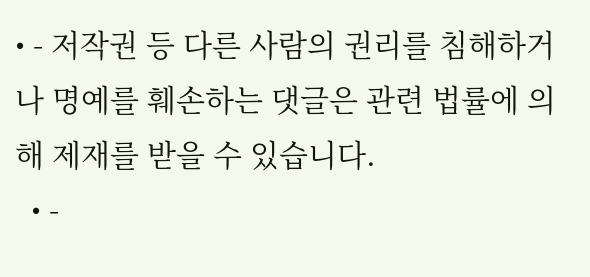• - 저작권 등 다른 사람의 권리를 침해하거나 명예를 훼손하는 댓글은 관련 법률에 의해 제재를 받을 수 있습니다.
  • -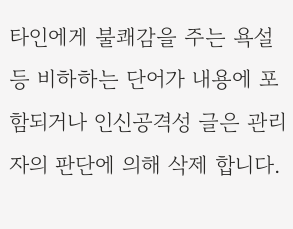타인에게 불쾌감을 주는 욕설 등 비하하는 단어가 내용에 포함되거나 인신공격성 글은 관리자의 판단에 의해 삭제 합니다.